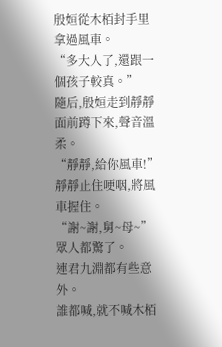殷姮從木栢封手里拿過風車。
“多大人了,還跟一個孩子較真。”
隨后,殷姮走到靜靜面前蹲下來,聲音溫柔。
“靜靜,給你風車!”
靜靜止住哽咽,將風車握住。
“謝~謝,舅~母~”
眾人都驚了。
連君九淵都有些意外。
誰都喊,就不喊木栢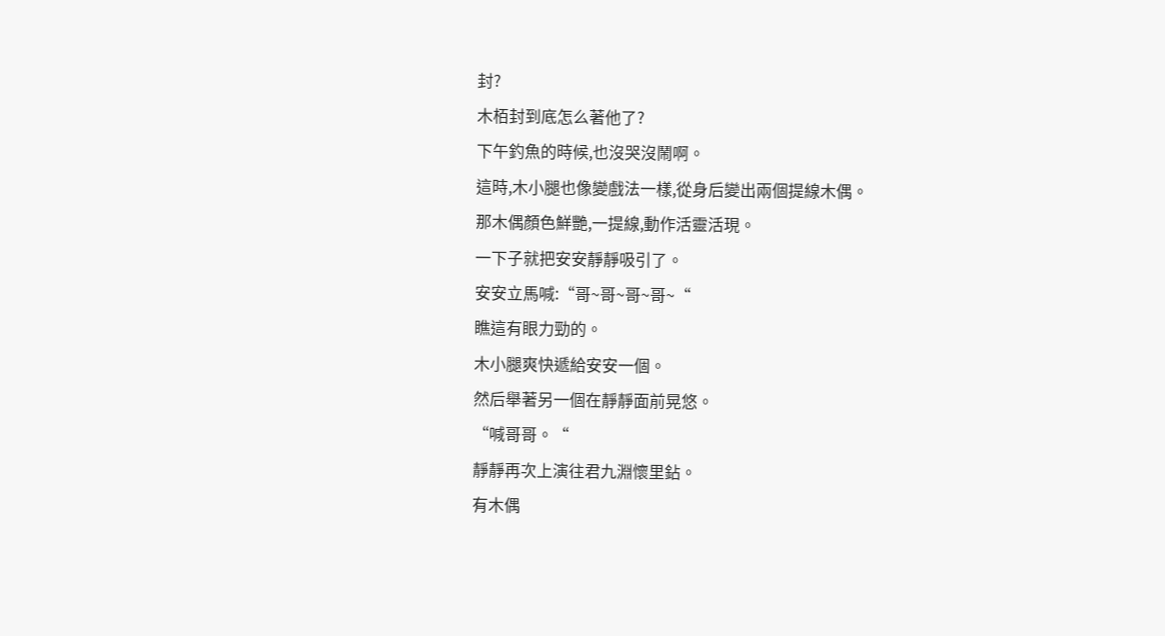封?
木栢封到底怎么著他了?
下午釣魚的時候,也沒哭沒鬧啊。
這時,木小腿也像變戲法一樣,從身后變出兩個提線木偶。
那木偶顏色鮮艷,一提線,動作活靈活現。
一下子就把安安靜靜吸引了。
安安立馬喊:“哥~哥~哥~哥~“
瞧這有眼力勁的。
木小腿爽快遞給安安一個。
然后舉著另一個在靜靜面前晃悠。
“喊哥哥。“
靜靜再次上演往君九淵懷里鉆。
有木偶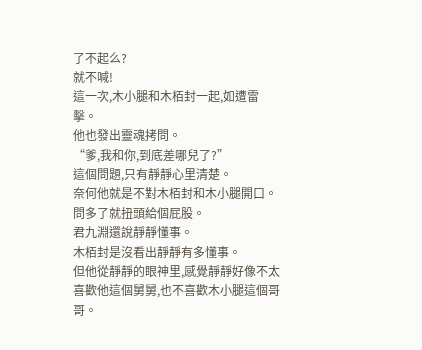了不起么?
就不喊!
這一次,木小腿和木栢封一起,如遭雷擊。
他也發出靈魂拷問。
“爹,我和你,到底差哪兒了?”
這個問題,只有靜靜心里清楚。
奈何他就是不對木栢封和木小腿開口。
問多了就扭頭給個屁股。
君九淵還說靜靜懂事。
木栢封是沒看出靜靜有多懂事。
但他從靜靜的眼神里,感覺靜靜好像不太喜歡他這個舅舅,也不喜歡木小腿這個哥哥。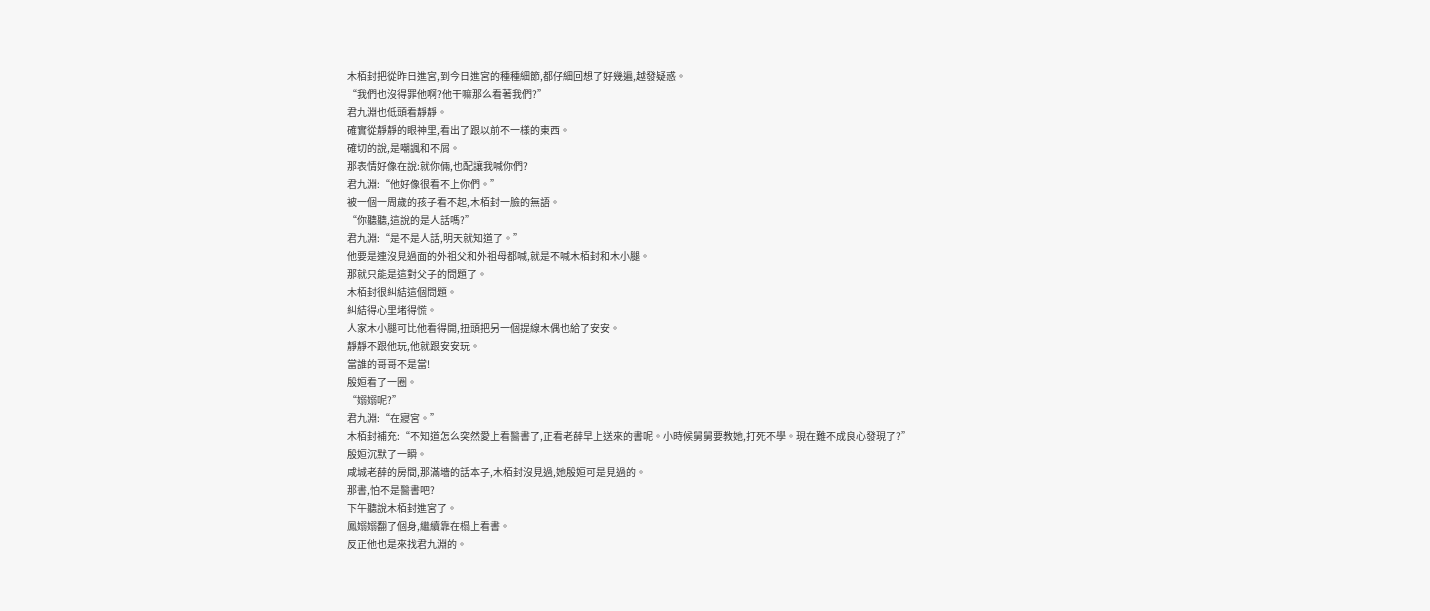木栢封把從昨日進宮,到今日進宮的種種細節,都仔細回想了好幾遍,越發疑惑。
“我們也沒得罪他啊?他干嘛那么看著我們?”
君九淵也低頭看靜靜。
確實從靜靜的眼神里,看出了跟以前不一樣的東西。
確切的說,是嘲諷和不屑。
那表情好像在說:就你倆,也配讓我喊你們?
君九淵:“他好像很看不上你們。”
被一個一周歲的孩子看不起,木栢封一臉的無語。
“你聽聽,這說的是人話嗎?”
君九淵:“是不是人話,明天就知道了。”
他要是連沒見過面的外祖父和外祖母都喊,就是不喊木栢封和木小腿。
那就只能是這對父子的問題了。
木栢封很糾結這個問題。
糾結得心里堵得慌。
人家木小腿可比他看得開,扭頭把另一個提線木偶也給了安安。
靜靜不跟他玩,他就跟安安玩。
當誰的哥哥不是當!
殷姮看了一圈。
“嫋嫋呢?”
君九淵:“在寢宮。”
木栢封補充:“不知道怎么突然愛上看醫書了,正看老薛早上送來的書呢。小時候舅舅要教她,打死不學。現在難不成良心發現了?”
殷姮沉默了一瞬。
咸城老薛的房間,那滿墻的話本子,木栢封沒見過,她殷姮可是見過的。
那書,怕不是醫書吧?
下午聽說木栢封進宮了。
鳳嫋嫋翻了個身,繼續靠在榻上看書。
反正他也是來找君九淵的。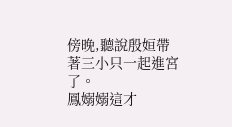傍晚,聽說殷姮帶著三小只一起進宮了。
鳳嫋嫋這才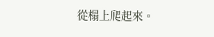從榻上爬起來。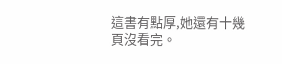這書有點厚,她還有十幾頁沒看完。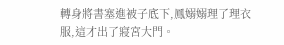轉身將書塞進被子底下,鳳嫋嫋理了理衣服,這才出了寢宮大門。